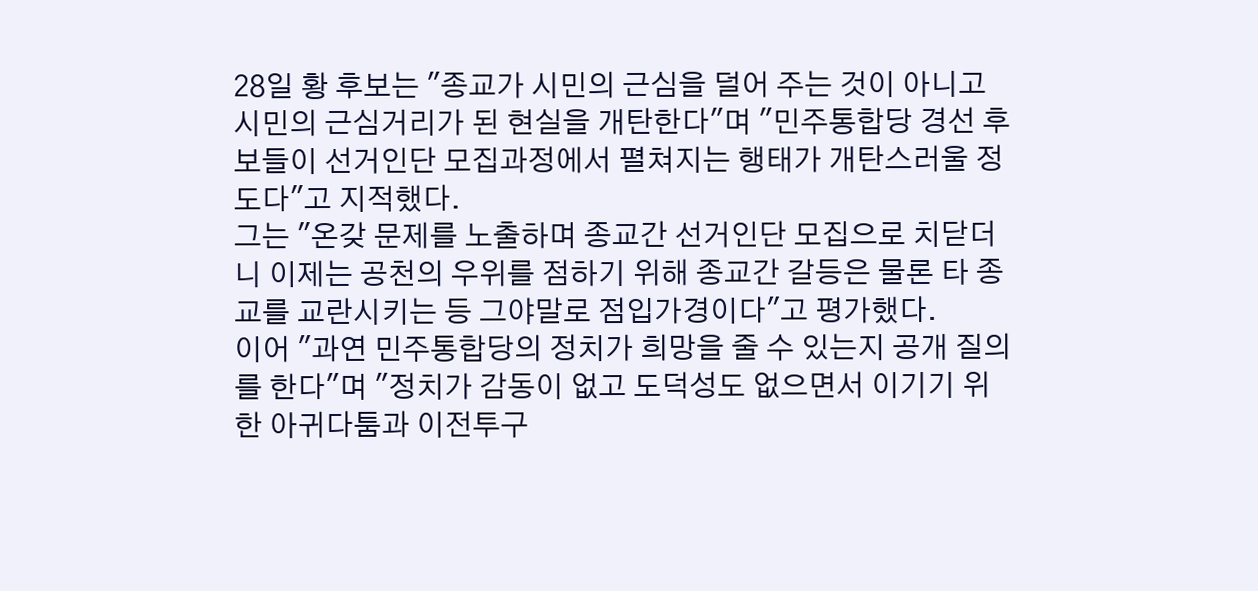28일 황 후보는 "종교가 시민의 근심을 덜어 주는 것이 아니고 시민의 근심거리가 된 현실을 개탄한다"며 "민주통합당 경선 후보들이 선거인단 모집과정에서 펼쳐지는 행태가 개탄스러울 정도다"고 지적했다.
그는 "온갖 문제를 노출하며 종교간 선거인단 모집으로 치닫더니 이제는 공천의 우위를 점하기 위해 종교간 갈등은 물론 타 종교를 교란시키는 등 그야말로 점입가경이다"고 평가했다.
이어 "과연 민주통합당의 정치가 희망을 줄 수 있는지 공개 질의를 한다"며 "정치가 감동이 없고 도덕성도 없으면서 이기기 위한 아귀다툼과 이전투구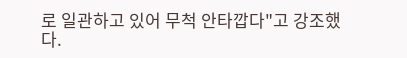로 일관하고 있어 무척 안타깝다"고 강조했다.